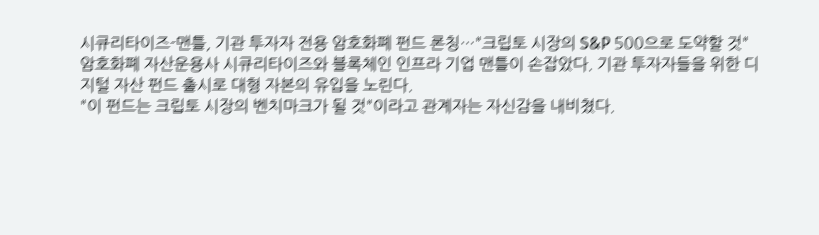시큐리타이즈-맨틀, 기관 투자자 전용 암호화폐 펀드 론칭…"크립토 시장의 S&P 500으로 도약할 것"
암호화폐 자산운용사 시큐리타이즈와 블록체인 인프라 기업 맨틀이 손잡았다. 기관 투자자들을 위한 디지털 자산 펀드 출시로 대형 자본의 유입을 노린다.
"이 펀드는 크립토 시장의 벤치마크가 될 것"이라고 관계자는 자신감을 내비쳤다.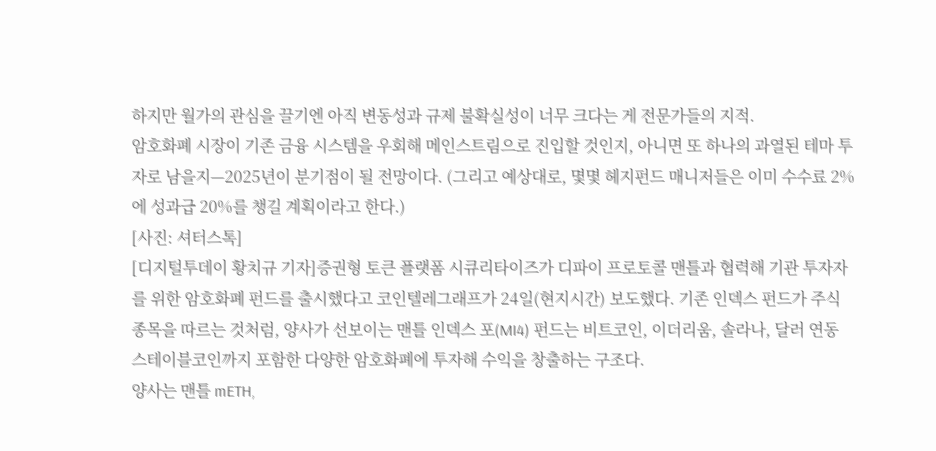하지만 월가의 관심을 끌기엔 아직 변동성과 규제 불확실성이 너무 크다는 게 전문가들의 지적.
암호화폐 시장이 기존 금융 시스템을 우회해 메인스트림으로 진입할 것인지, 아니면 또 하나의 과열된 테마 투자로 남을지—2025년이 분기점이 될 전망이다. (그리고 예상대로, 몇몇 헤지펀드 매니저들은 이미 수수료 2%에 성과급 20%를 챙길 계획이라고 한다.)
[사진: 셔터스톡]
[디지털투데이 황치규 기자]증권형 토큰 플랫폼 시큐리타이즈가 디파이 프로토콜 맨틀과 협력해 기관 투자자를 위한 암호화폐 펀드를 출시했다고 코인텔레그래프가 24일(현지시간) 보도했다. 기존 인덱스 펀드가 주식 종목을 따르는 것처럼, 양사가 선보이는 맨틀 인덱스 포(MI4) 펀드는 비트코인, 이더리움, 솔라나, 달러 연동 스테이블코인까지 포함한 다양한 암호화폐에 투자해 수익을 창출하는 구조다.
양사는 맨틀 mETH,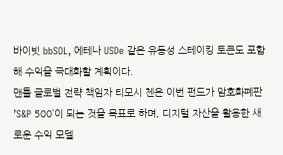바이빗 bbSOL, 에테나 USDe 같은 유동성 스테이킹 토큰도 포함해 수익을 극대화할 계획이다.
맨틀 글로벌 전략 책임자 티모시 첸은 이번 펀드가 암호화폐판 ’S&P 500’이 되는 것을 목표로 하며, 디지털 자산을 활용한 새로운 수익 모델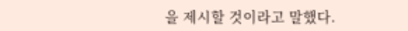을 제시할 것이라고 말했다.